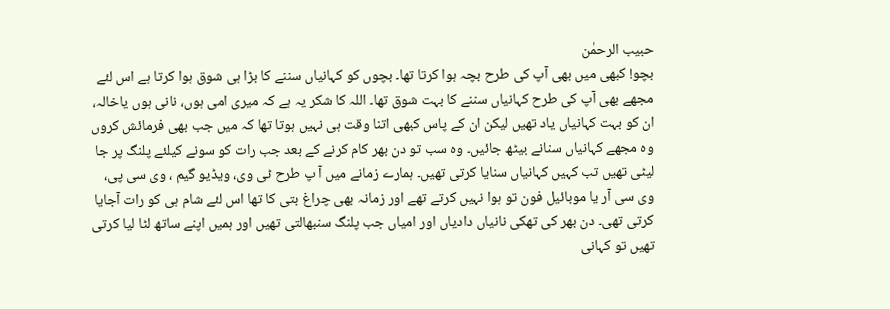حبیب الرحمٰن
بچو! کبھی میں بھی آپ کی طرح بچہ ہوا کرتا تھا۔ بچوں کو کہانیاں سننے کا بڑا ہی شوق ہوا کرتا ہے اس لئے مجھے بھی آپ کی طرح کہانیاں سننے کا بہت شوق تھا۔ اللہ کا شکر یہ ہے کہ میری امی ہوں، نانی ہوں یاخالہ، ان کو بہت کہانیاں یاد تھیں لیکن ان کے پاس کبھی اتنا وقت ہی نہیں ہوتا تھا کہ میں جب بھی فرمائش کروں وہ مجھے کہانیاں سنانے بیٹھ جائیں۔ وہ سب تو دن بھر کام کرنے کے بعد جب رات کو سونے کیلئے پلنگ پر جا لیٹی تھیں تب کہیں کہانیاں سنایا کرتی تھیں۔ ہمارے زمانے میں آ پ طرح ٹی وی، ویڈیو گیم ، وی سی پی، وی سی آر یا موبائیل فون تو ہوا نہیں کرتے تھے اور زمانہ بھی چراغ بتی کا تھا اس لئے شام ہی کو رات آجایا کرتی تھی۔ دن بھر کی تھکی نانیاں دادیاں اور امیاں جب پلنگ سنبھالتی تھیں اور ہمیں اپنے ساتھ لٹا لیا کرتی تھیں تو کہانی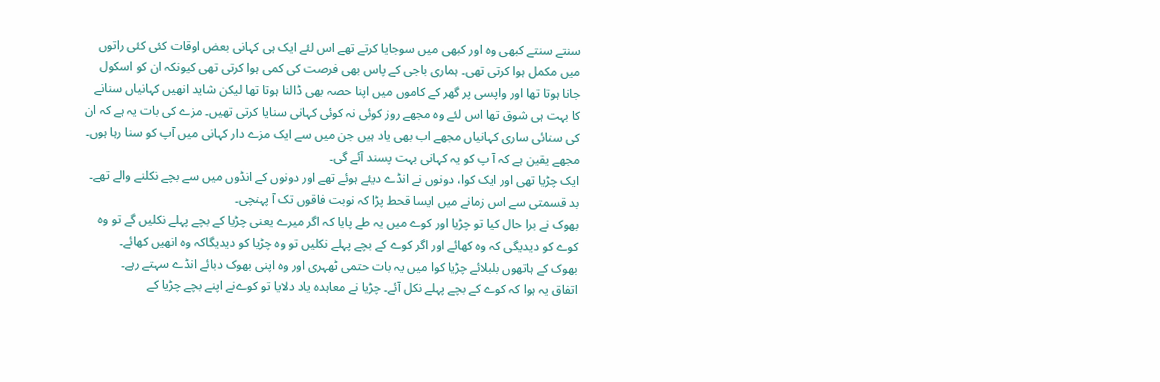سنتے سنتے کبھی وہ اور کبھی میں سوجایا کرتے تھے اس لئے ایک ہی کہانی بعض اوقات کئی کئی راتوں میں مکمل ہوا کرتی تھی۔ ہماری باجی کے پاس بھی فرصت کی کمی ہوا کرتی تھی کیونکہ ان کو اسکول جانا ہوتا تھا اور واپسی پر گھر کے کاموں میں اپنا حصہ بھی ڈالنا ہوتا تھا لیکن شاید انھیں کہانیاں سنانے کا بہت ہی شوق تھا اس لئے وہ مجھے روز کوئی نہ کوئی کہانی سنایا کرتی تھیں۔ مزے کی بات یہ ہے کہ ان کی سنائی ساری کہانیاں مجھے اب بھی یاد ہیں جن میں سے ایک مزے دار کہانی میں آپ کو سنا رہا ہوں۔ مجھے یقین ہے کہ آ پ کو یہ کہانی بہت پسند آئے گی۔
ایک چڑیا تھی اور ایک کوا، دونوں نے انڈے دیئے ہوئے تھے اور دونوں کے انڈوں میں سے بچے نکلنے والے تھے۔
بد قسمتی سے اس زمانے میں ایسا قحط پڑا کہ نوبت فاقوں تک آ پہنچی۔
بھوک نے برا حال کیا تو چڑیا اور کوے میں یہ طے پایا کہ اگر میرے یعنی چڑیا کے بچے پہلے نکلیں گے تو وہ کوے کو دیدیگی کہ وہ کھائے اور اگر کوے کے بچے پہلے نکلیں تو وہ چڑیا کو دیدیگاکہ وہ انھیں کھائے۔
بھوک کے ہاتھوں بلبلائے چڑیا کوا میں یہ بات حتمی ٹھہری اور وہ اپنی بھوک دبائے انڈے سہتے رہے۔
اتفاق یہ ہوا کہ کوے کے بچے پہلے نکل آئے۔ چڑیا نے معاہدہ یاد دلایا تو کوےنے اپنے بچے چڑیا کے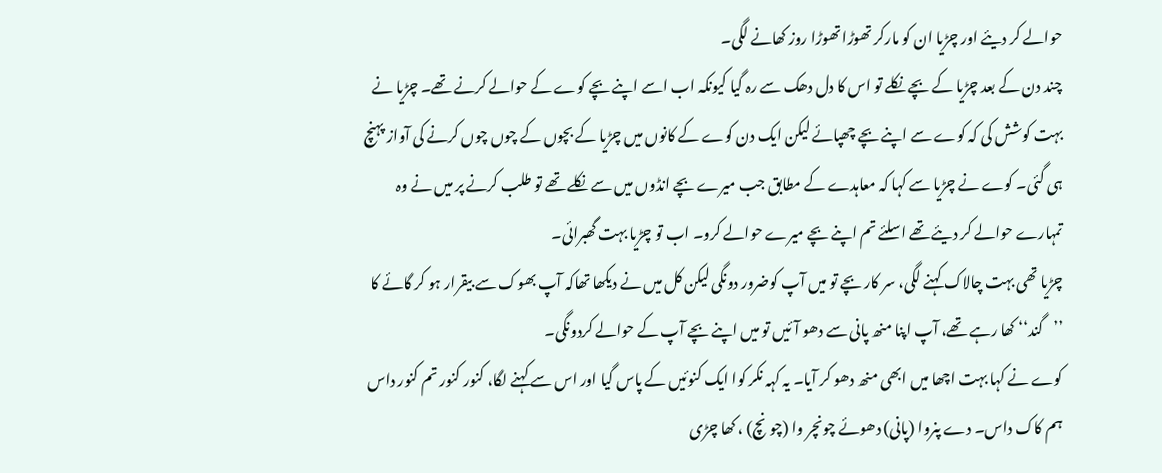حوالے کر دیئے اور چڑیا ان کو مارکر تھوڑا تھوڑا روز کھانے لگی۔
چند دن کے بعد چڑیا کے بچے نکلے تو اس کا دل دھک سے رہ گیا کیونکہ اب اسے اپنے بچے کوے کے حوالے کرنے تھے۔ چڑیا نے بہت کوشش کی کہ کوے سے اپنے بچے چھپائے لیکن ایک دن کوے کے کانوں میں چڑیا کے بچوں کے چوں چوں کرنے کی آواز پہنچ ہی گئی۔ کوے نے چڑیا سے کہا کہ معاہدے کے مطابق جب میرے بچے انڈوں میں سے نکلے تھے تو طلب کرنے پر میں نے وہ تمہارے حوالے کر دیئے تھے اسلئے تم اپنے بچے میرے حوالے کرو۔ اب تو چڑیا بہت گھبرائی۔
چڑیا تھی بہت چالاک کہنے لگی، سر کار بچے تو میں آپ کوضرور دونگی لیکن کل میں نے دیکھا تھاکہ آپ بھوک سے بیقرار ہو کر گائے کا ’’گند‘‘ کھا رہے تھے، آپ اپنا منھ پانی سے دھو آئیں تو میں اپنے بچے آپ کے حوالے کردونگی۔
کوے نے کہا بہت اچھا میں ابھی منھ دھو کر آیا۔ یہ کہہ نکر کوا ایک کنوئیں کے پاس گیا اور اس سے کہنے لگا، کنور کنور تم کنور داس ہم کاک داس۔ دے پنروا (پانی) دھوئے چونچر وا (چونچ) ، کھا چڑی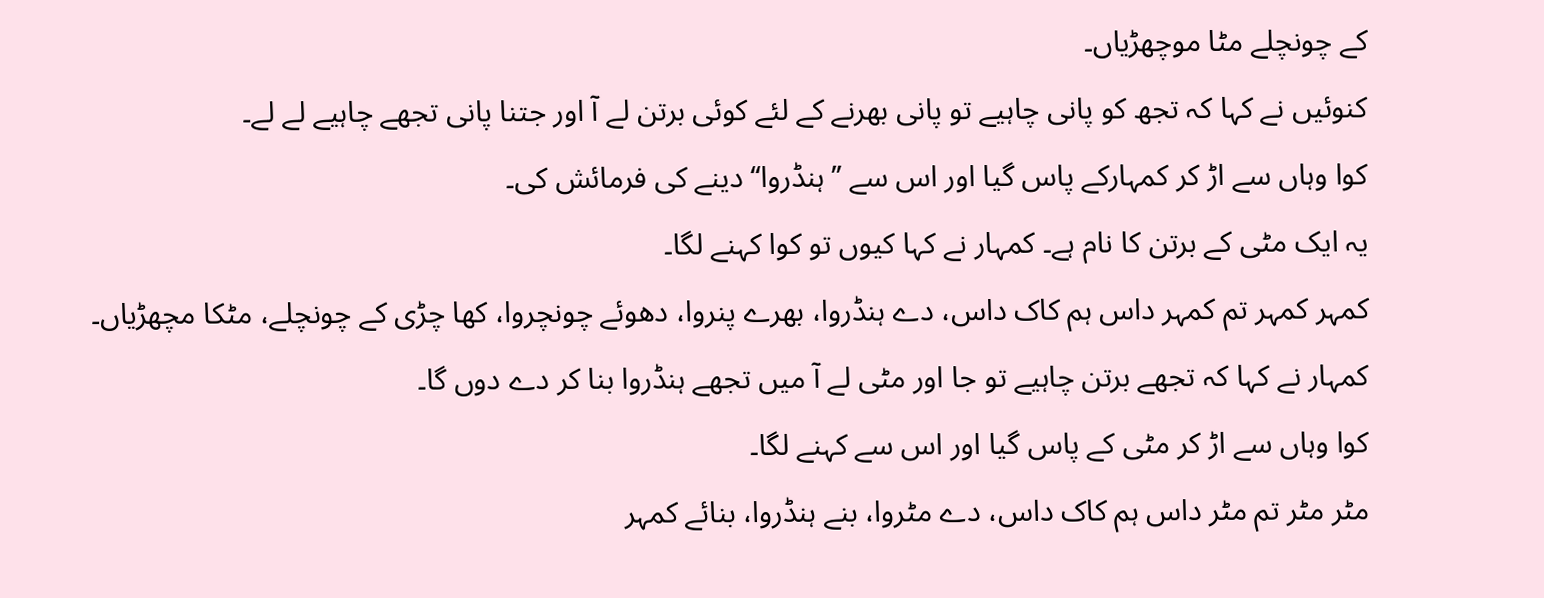کے چونچلے مٹا موچھڑیاں۔
کنوئیں نے کہا کہ تجھ کو پانی چاہیے تو پانی بھرنے کے لئے کوئی برتن لے آ اور جتنا پانی تجھے چاہیے لے لے۔
کوا وہاں سے اڑ کر کمہارکے پاس گیا اور اس سے ’’ہنڈروا‘‘ دینے کی فرمائش کی۔
یہ ایک مٹی کے برتن کا نام ہے۔ کمہار نے کہا کیوں تو کوا کہنے لگا۔
کمہر کمہر تم کمہر داس ہم کاک داس، دے ہنڈروا، بھرے پنروا، دھوئے چونچروا، کھا چڑی کے چونچلے، مٹکا مچھڑیاں۔
کمہار نے کہا کہ تجھے برتن چاہیے تو جا اور مٹی لے آ میں تجھے ہنڈروا بنا کر دے دوں گا۔
کوا وہاں سے اڑ کر مٹی کے پاس گیا اور اس سے کہنے لگا۔
مٹر مٹر تم مٹر داس ہم کاک داس، دے مٹروا، بنے ہنڈروا، بنائے کمہر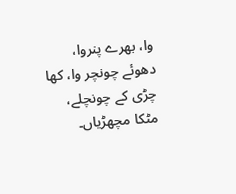وا، بھرے پنروا، دھوئے چونچر وا، کھا چڑی کے چونچلے، مٹکا مچھڑیاں۔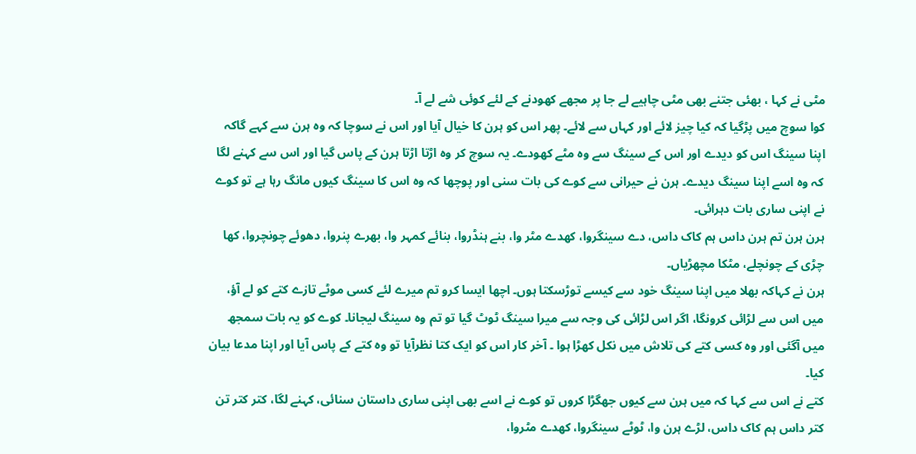مٹی نے کہا ، بھئی جتنے بھی مٹی چاہیے لے جا پر مجھے کھودنے کے لئے کوئی شے لے آ۔
کوا سوچ میں پڑگیا کہ کیا چیز لائے اور کہاں سے لائے۔ پھر اس کو ہرن کا خیال آیا اور اس نے سوچا کہ وہ ہرن سے کہے گاکہ اپنا سینگ اس کو دیدے اور اس کے سینگ سے وہ مٹے کھودے۔ یہ سوچ کر وہ اڑتا اڑتا ہرن کے پاس گیا اور اس سے کہنے لگا کہ وہ اسے اپنا سینگ دیدے۔ ہرن نے حیرانی سے کوے کی بات سنی اور پوچھا کہ وہ اس کا سینگ کیوں مانگ رہا ہے تو کوے نے اپنی ساری بات دہرائی۔
ہرن ہرن تم ہرن داس ہم کاک داس، دے سینگروا، کھدے مٹر وا، بنے ہنڈروا، بنائے کمہر وا، بھرے پنروا، دھوئے چونچروا، کھا چڑی کے چونچلے، مٹکا مچھڑیاں۔
ہرن نے کہاکہ بھلا میں اپنا سینگ خود سے کیسے توڑسکتا ہوں۔ اچھا ایسا کرو تم میرے لئے کسی موٹے تازے کتے کو لے آؤ، میں اس سے لڑائی کرونگا، اگر اس لڑائی کی وجہ سے میرا سینگ ٹوٹ گیا تو تم وہ سینگ لیجانا۔ کوے کو یہ بات سمجھ میں آگئی اور وہ کسی کتے کی تلاش میں نکل کھڑا ہوا ۔ آخر کار اس کو ایک کتا نظرآیا تو وہ کتے کے پاس آیا اور اپنا مدعا بیان کیا۔
کتے نے اس سے کہا کہ میں ہرن سے کیوں جھگڑا کروں تو کوے نے اسے بھی اپنی ساری داستان سنائی، کہنے لگا، کتر کتر تن کتر داس ہم کاک داس، لڑے ہرن وا، ٹوٹے سینگروا، کھدے مٹروا،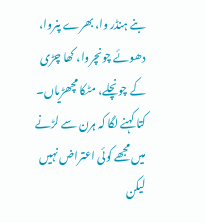بنے ہنڈر وا، بھرے پنروا، دھوئے چونچروا، کھا چڑی کے چونچلے، مٹکا مچھڑیاں۔
کتا کہنے لگا کہ ہرن سے لڑنے میں مجھے کوئی اعتراض نہیں لیکن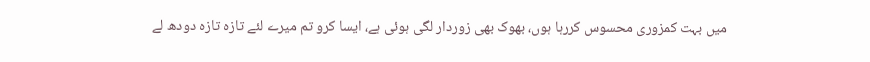میں بہت کمزوری محسوس کررہا ہوں، بھوک بھی زوردار لگی ہوئی ہے، ایسا کرو تم میرے لئے تازہ تازہ دودھ لے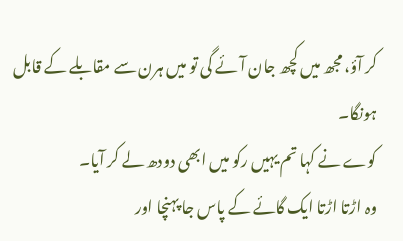کر آؤ، مجھ میں کچھ جان آئے گی تو میں ہرن سے مقابلے کے قابل ہونگا۔
کوے نے کہا تم یہیں رکو میں ابھی دودھ لے کر آیا۔
وہ اڑتا اڑتا ایک گائے کے پاس جا پہنچا اور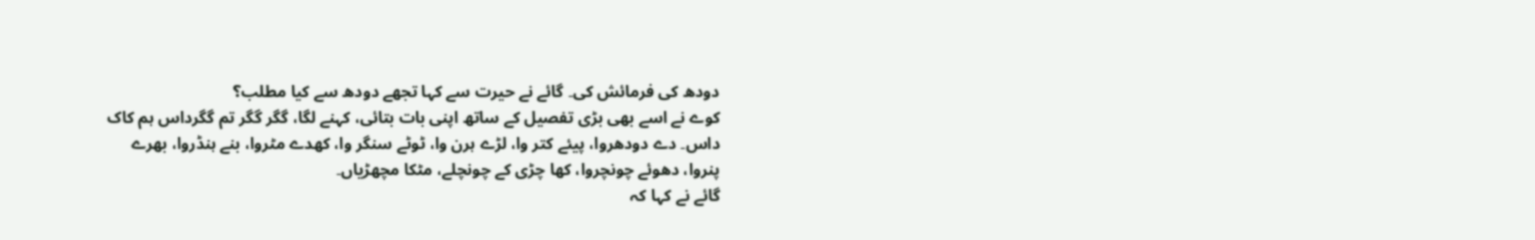دودھ کی فرمائش کی۔ گائے نے حیرت سے کہا تجھے دودھ سے کیا مطلب؟
کوے نے اسے بھی بڑی تفصیل کے ساتھ اپنی بات بتائی، کہنے لگا، گگر گگر تم گگرداس ہم کاک داس۔ دے دودھروا، پیئے کتر وا، لڑے ہرن وا، ٹوٹے سنگر وا، کھدے مٹروا، بنے ہنڈروا، بھرے پنروا، دھوئے چونچروا، کھا چڑی کے چونچلے، مٹکا مچھڑیاں۔
گائے نے کہا کہ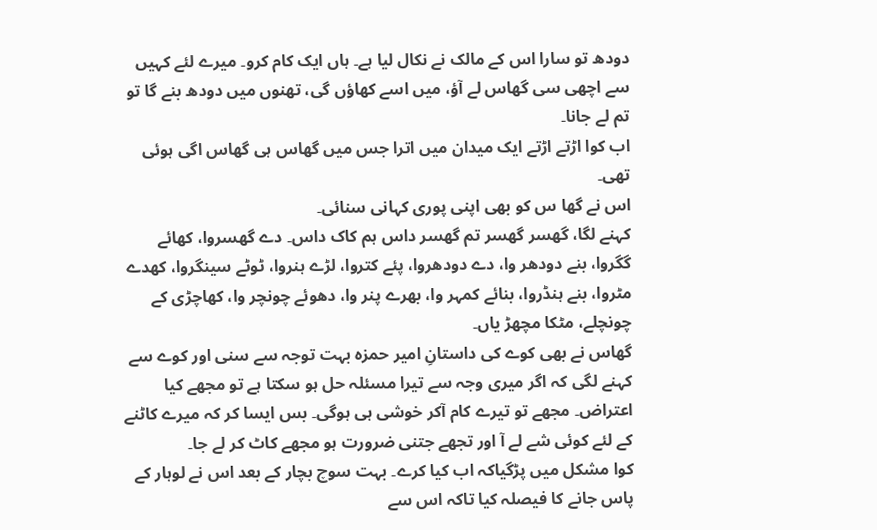دودھ تو سارا اس کے مالک نے نکال لیا ہے۔ ہاں ایک کام کرو۔ میرے لئے کہیں سے اچھی سی گھاس لے آؤ، میں اسے کھاؤں گی، تھنوں میں دودھ بنے گا تو تم لے جانا۔
اب کوا اڑتے اڑتے ایک میدان میں اترا جس میں گھاس ہی گھاس اگی ہوئی تھی۔
اس نے گھا س کو بھی اپنی پوری کہانی سنائی۔
کہنے لگا، گھسر گھسر تم گھسر داس ہم کاک داس۔ دے گھسروا، کھائے گگروا، بنے دودھر وا، دے دودھروا، پئے کتروا، لڑے ہنروا، ٹوٹے سینگروا، کھدے مٹروا، بنے ہنڈروا، بنائے کمہر وا، بھرے پنر وا، دھوئے چونچر وا، کھاچڑی کے چونچلے، مٹکا مچھڑ یاں۔
گھاس نے بھی کوے کی داستانِ امیر حمزہ بہت توجہ سے سنی اور کوے سے کہنے لگی کہ اگر میری وجہ سے تیرا مسئلہ حل ہو سکتا ہے تو مجھے کیا اعتراض۔ مجھے تو تیرے کام آکر خوشی ہی ہوگی۔ بس ایسا کر کہ میرے کاٹنے کے لئے کوئی شے لے آ اور تجھے جتنی ضرورت ہو مجھے کاٹ کر لے جا۔
کوا مشکل میں پڑگیاکہ اب کیا کرے۔ بہت سوچ بچار کے بعد اس نے لوہار کے پاس جانے کا فیصلہ کیا تاکہ اس سے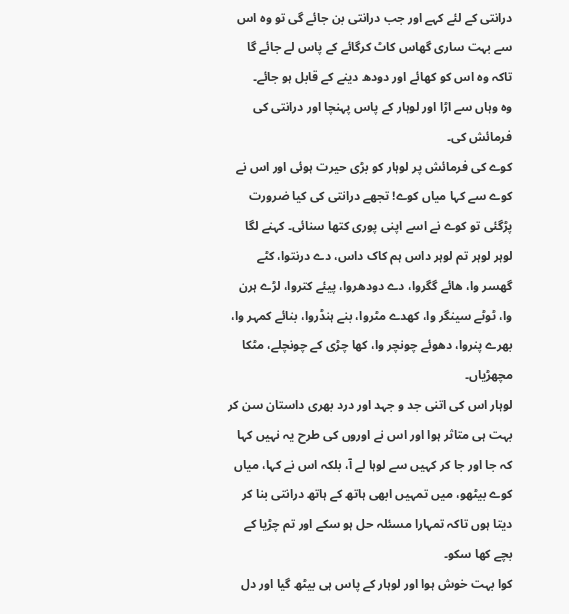درانتی کے لئے کہے اور جب درانتی بن جائے گی تو وہ اس سے بہت ساری گھاس کاٹ کرگائے کے پاس لے جائے گا تاکہ وہ اس کو کھائے اور دودھ دینے کے قابل ہو جائے۔
وہ وہاں سے اڑا اور لوہار کے پاس پہنچا اور درانتی کی فرمائش کی۔
کوے کی فرمائش پر لوہار کو بڑی حیرت ہوئی اور اس نے کوے سے کہا میاں کوے! تجھے درانتی کی کیا ضرورت پڑگئی تو کوے نے اسے اپنی پوری کتھا سنائی۔ کہنے لگا
لوہر لوہر تم لوہر داس ہم کاک داس، دے درنتوا، کٹے گھسر وا، ھائے گگروا، دے دودھروا، پیئے کتروا، لڑے ہرن وا، ٹوٹے سینگر وا، کھدے مٹروا، بنے ہنڈروا، بنائے کمہر وا، بھرے پنروا، دھوئے چونچر وا، کھا چڑی کے چونچلے، مٹکا مچھڑیاں۔
لوہار اس کی اتنی جد و جہد اور درد بھری داستان سن کر بہت ہی متاثر ہوا اور اس نے اوروں کی طرح یہ نہیں کہا کہ جا اور جا کر کہیں سے لوہا لے آ، بلکہ اس نے کہا، میاں کوے بیٹھو، میں تمہیں ابھی ہاتھ کے ہاتھ درانتی بنا کر دیتا ہوں تاکہ تمہارا مسئلہ حل ہو سکے اور تم چڑیا کے بچے کھا سکو۔
کوا بہت خوش ہوا اور لوہار کے پاس ہی بیٹھ گیا اور دل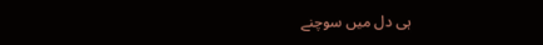ہی دل میں سوچنے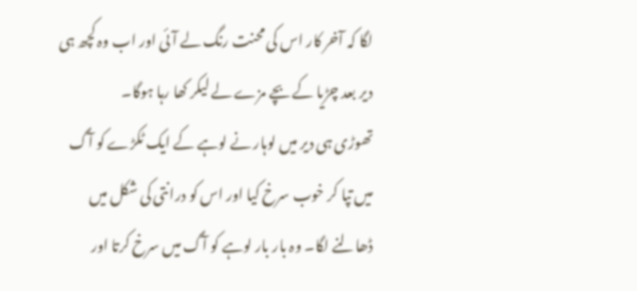لگا کہ آخر کار اس کی محنت رنگ لے آئی اور اب وہ کچھ ہی دیر بعد چڑیا کے بچے مزے لے لیکر کھا رہا ہوگا۔
تھوڑی ہی دیر میں لوہار نے لوہے کے ایک ٹکڑے کو آگ میں تپا کر خوب سرخ کیا اور اس کو درانتی کی شکل میں ڈھالنے لگا۔ وہ بار بار لوہے کو آگ میں سرخ کرتا اور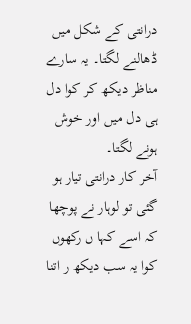درانتی کے شکل میں ڈھالنے لگتا۔ یہ سارے مناظر دیکھ کر کوا دل ہی دل میں اور خوش ہونے لگتا۔
آخر کار درانتی تیار ہو گئی تو لوہار نے پوچھا کہ اسے کہا ں رکھوں کوا یہ سب دیکھ ر اتنا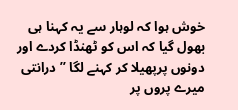خوش ہوا کہ لوہار سے یہ کہنا ہی بھول گیا کہ اس کو ٹھنڈا کردے اور دونوں پرپھیلا کر کہنے لگا ’’درانتی میرے پروں پر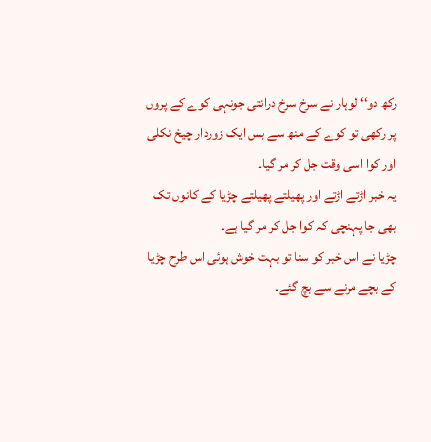رکھ دو‘‘ لوہار نے سرخ سرخ درانتی جونہی کوے کے پروں پر رکھی تو کوے کے منھ سے بس ایک زوردار چیخ نکلی اور کوا اسی وقت جل کر مر گیا۔
یہ خبر اڑتے اڑتے اور پھیلتے پھیلتے چڑیا کے کانوں تک بھی جا پہنچی کہ کوا جل کر مر گیا ہے۔
چڑیا نے اس خبر کو سنا تو بہت خوش ہوئی اس طرح چڑیا کے بچے مرنے سے بچ گئے۔